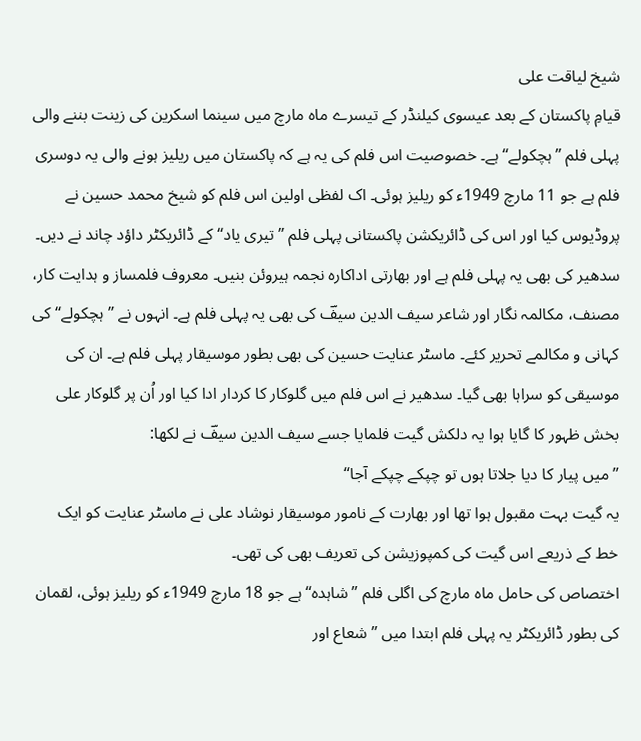شیخ لیاقت علی
قیامِ پاکستان کے بعد عیسوی کیلنڈر کے تیسرے ماہ مارچ میں سینما اسکرین کی زینت بننے والی پہلی فلم ’’ہچکولے‘‘ ہے۔ خصوصیت اس فلم کی یہ ہے کہ پاکستان میں ریلیز ہونے والی یہ دوسری فلم ہے جو 11 مارچ 1949ء کو ریلیز ہوئی۔ اک لفظی اولین اس فلم کو شیخ محمد حسین نے پروڈیوس کیا اور اس کی ڈائریکشن پاکستانی پہلی فلم ’’تیری یاد‘‘ کے ڈائریکٹر داؤد چاند نے دیں۔ سدھیر کی بھی یہ پہلی فلم ہے اور بھارتی اداکارہ نجمہ ہیروئن بنیں۔ معروف فلمساز و ہدایت کار، مصنف، مکالمہ نگار اور شاعر سیف الدین سیفؔ کی بھی یہ پہلی فلم ہے۔ انہوں نے ’’ہچکولے‘‘ کی کہانی و مکالمے تحریر کئے۔ ماسٹر عنایت حسین کی بھی بطور موسیقار پہلی فلم ہے۔ ان کی موسیقی کو سراہا بھی گیا۔ سدھیر نے اس فلم میں گلوکار کا کردار ادا کیا اور اُن پر گلوکار علی بخش ظہور کا گایا ہوا یہ دلکش گیت فلمایا جسے سیف الدین سیفؔ نے لکھا:
’’میں پیار کا دیا جلاتا ہوں تو چپکے چپکے آجا‘‘
یہ گیت بہت مقبول ہوا تھا اور بھارت کے نامور موسیقار نوشاد علی نے ماسٹر عنایت کو ایک خط کے ذریعے اس گیت کی کمپوزیشن کی تعریف بھی کی تھی۔
اختصاص کی حامل ماہ مارچ کی اگلی فلم ’’شاہدہ‘‘ ہے جو 18 مارچ 1949ء کو ریلیز ہوئی، لقمان کی بطور ڈائریکٹر یہ پہلی فلم ابتدا میں ’’شعاع اور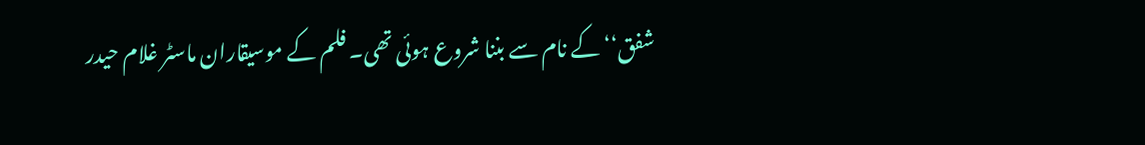شفق‘‘ کے نام سے بننا شروع ہوئی تھی۔ فلم کے موسیقاران ماسٹر غلام حیدر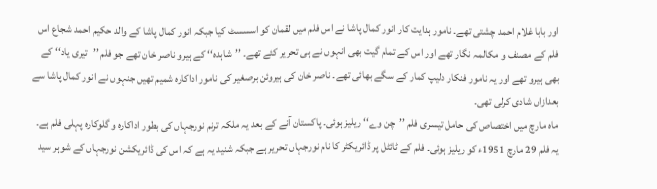اور بابا غلام احمد چشتی تھے۔ نامور ہدایت کار انور کمال پاشا نے اس فلم میں لقمان کو اسسسٹ کیا جبکہ انور کمال پاشا کے والد حکیم احمد شجاع اس فلم کے مصنف و مکالمہ نگار تھے اور اس کے تمام گیت بھی انہوں نے ہی تحریر کئے تھے۔ ’’شاہدہ‘‘ کے ہیرو ناصر خان تھے جو فلم ’’تیری یاد‘‘ کے بھی ہیرو تھے اور یہ نامور فنکار دلیپ کمار کے سگے بھائی تھے۔ ناصر خان کی ہیروئن برصغیر کی نامور اداکارہ شمیم تھیں جنہوں نے انور کمال پاشا سے بعدازاں شادی کرلی تھی۔
ماہ مارچ میں اختصاص کی حامل تیسری فلم ’’چن وے‘‘ ریلیز ہوئی۔ پاکستان آنے کے بعد یہ ملکہ ترنم نورجہاں کی بطور اداکارہ و گلوکارہ پہلی فلم ہے۔ یہ فلم 29 مارچ 1951ء کو ریلیز ہوئی۔ فلم کے ٹائٹل پر ڈائریکٹر کا نام نورجہاں تحریر ہے جبکہ شنید یہ ہے کہ اس کی ڈائریکشن نورجہاں کے شوہر سید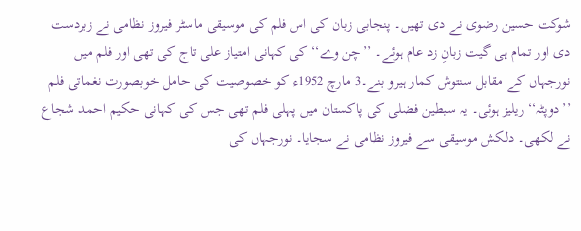شوکت حسین رضوی نے دی تھیں۔ پنجابی زبان کی اس فلم کی موسیقی ماسٹر فیروز نظامی نے زبردست دی اور تمام ہی گیت زبانِ زد عام ہوئے۔ ’’چن وے‘‘ کی کہانی امتیاز علی تاج کی تھی اور فلم میں نورجہاں کے مقابل سنتوش کمار ہیرو بنے۔3 مارچ 1952ء کو خصوصیت کی حامل خوبصورت نغماتی فلم ’’دوپٹہ‘‘ ریلیز ہوئی۔ یہ سبطین فضلی کی پاکستان میں پہلی فلم تھی جس کی کہانی حکیم احمد شجاع نے لکھی۔ دلکش موسیقی سے فیروز نظامی نے سجایا۔ نورجہاں کی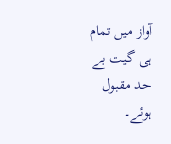آواز میں تمام ہی گیت بے حد مقبول ہوئے۔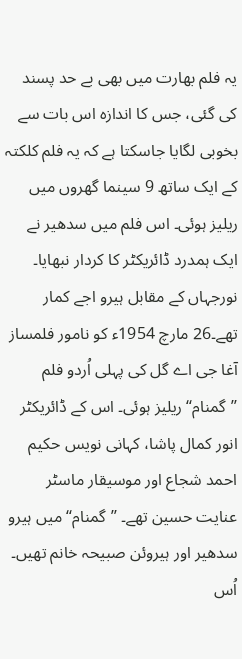یہ فلم بھارت میں بھی بے حد پسند کی گئی، جس کا اندازہ اس بات سے بخوبی لگایا جاسکتا ہے کہ یہ فلم کلکتہ کے ایک ساتھ 9 سینما گھروں میں ریلیز ہوئی۔ اس فلم میں سدھیر نے ایک ہمدرد ڈائریکٹر کا کردار نبھایا۔ نورجہاں کے مقابل ہیرو اجے کمار تھے۔26 مارچ 1954ء کو نامور فلمساز آغا جی اے گل کی پہلی اُردو فلم ’’گمنام‘‘ ریلیز ہوئی۔ اس کے ڈائریکٹر انور کمال پاشا، کہانی نویس حکیم احمد شجاع اور موسیقار ماسٹر عنایت حسین تھے۔ ’’گمنام‘‘ میں ہیرو سدھیر اور ہیروئن صبیحہ خانم تھیں۔ اُس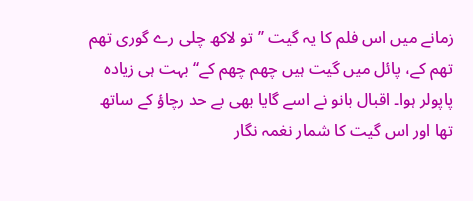زمانے میں اس فلم کا یہ گیت ’’تو لاکھ چلی رے گوری تھم تھم کے، پائل میں گیت ہیں چھم چھم کے‘‘ بہت ہی زیادہ پاپولر ہوا۔ اقبال بانو نے اسے گایا بھی بے حد رچاؤ کے ساتھ تھا اور اس گیت کا شمار نغمہ نگار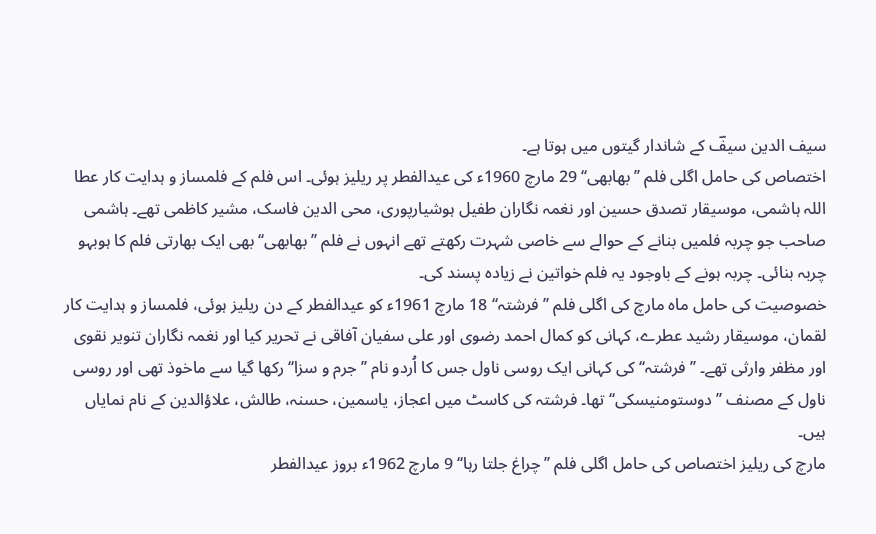سیف الدین سیفؔ کے شاندار گیتوں میں ہوتا ہے۔
اختصاص کی حامل اگلی فلم ’’بھابھی‘‘ 29 مارچ 1960ء کی عیدالفطر پر ریلیز ہوئی۔ اس فلم کے فلمساز و ہدایت کار عطا اللہ ہاشمی، موسیقار تصدق حسین اور نغمہ نگاران طفیل ہوشیارپوری، محی الدین فاسک، مشیر کاظمی تھے۔ ہاشمی صاحب جو چربہ فلمیں بنانے کے حوالے سے خاصی شہرت رکھتے تھے انہوں نے فلم ’’بھابھی‘‘ بھی ایک بھارتی فلم کا ہوبہو چربہ بنائی۔ چربہ ہونے کے باوجود یہ فلم خواتین نے زیادہ پسند کی۔
خصوصیت کی حامل ماہ مارچ کی اگلی فلم ’’فرشتہ‘‘ 18 مارچ 1961ء کو عیدالفطر کے دن ریلیز ہوئی، فلمساز و ہدایت کار لقمان، موسیقار رشید عطرے، کہانی کو کمال احمد رضوی اور علی سفیان آفاقی نے تحریر کیا اور نغمہ نگاران تنویر نقوی اور مظفر وارثی تھے۔ ’’فرشتہ‘‘ کی کہانی ایک روسی ناول جس کا اُردو نام ’’جرم و سزا‘‘ رکھا گیا سے ماخوذ تھی اور روسی ناول کے مصنف ’’دوستومنیسکی‘‘ تھا۔ فرشتہ کی کاسٹ میں اعجاز، یاسمین، حسنہ، طالش، علاؤالدین کے نام نمایاں ہیں۔
مارچ کی ریلیز اختصاص کی حامل اگلی فلم ’’چراغ جلتا رہا‘‘ 9 مارچ 1962ء بروز عیدالفطر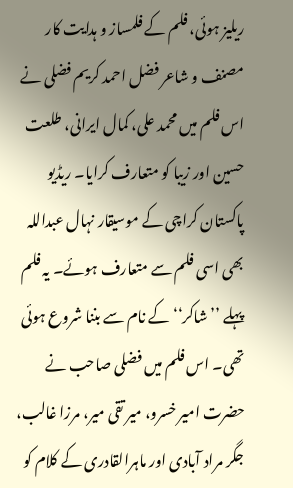ریلیز ہوئی، فلم کے فلمساز و ہدایت کار مصنف و شاعر فضل احمد کریم فضلی نے اس فلم میں محمد علی، کمال ایرانی، طلعت حسین اور زیبا کو متعارف کرایا۔ ریڈیو پاکستان کراچی کے موسیقار نہال عبداللہ بھی اسی فلم سے متعارف ہوئے۔ یہ فلم پہلے ’’شاکر‘‘ کے نام سے بننا شروع ہوئی تھی۔ اس فلم میں فضلی صاحب نے حضرت امیر خسرو، میر تقی میر، مرزا غالب، جگر مراد آبادی اور ماہرالقادری کے کلام کو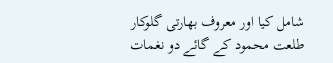شامل کیا اور معروف بھارتی گلوکار طلعت محمود کے گائے دو نغمات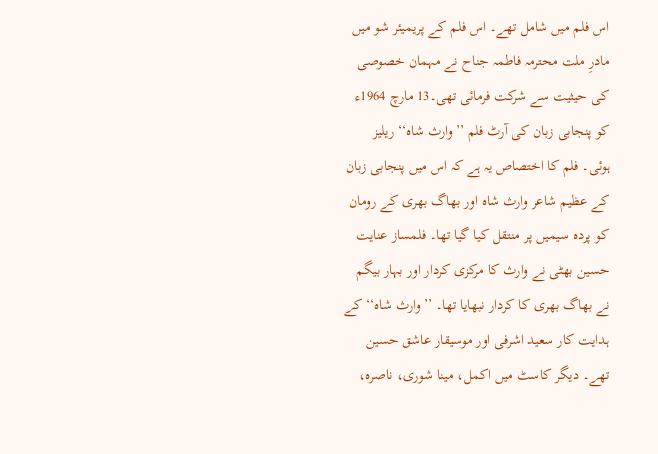اس فلم میں شامل تھے۔ اس فلم کے پریمیئر شو میں مادرِ ملت محترمہ فاطمہ جناح نے مہمان خصوصی کی حیثیت سے شرکت فرمائی تھی۔13 مارچ 1964ء کو پنجابی زبان کی آرٹ فلم ’’وارث شاہ‘‘ ریلیز ہوئی۔ فلم کا اختصاص یہ ہے کہ اس میں پنجابی زبان کے عظیم شاعر وارث شاہ اور بھاگ بھری کے رومان کو پردہ سیمیں پر منتقل کیا گیا تھا۔ فلمساز عنایت حسین بھٹی نے وارث کا مرکزی کردار اور بہار بیگم نے بھاگ بھری کا کردار نبھایا تھا۔ ’’وارث شاہ‘‘ کے ہدایت کار سعید اشرفی اور موسیقار عاشق حسین تھے۔ دیگر کاسٹ میں اکمل، مینا شوری، ناصرہ،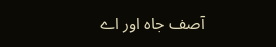آصف جاہ اور اے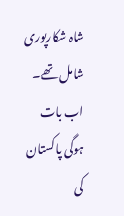شاہ شکارپوری شامل تھے۔
اب بات ہوگی پاکستان کی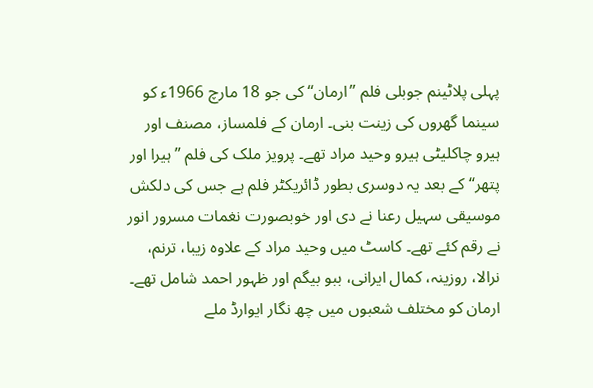پہلی پلاٹینم جوبلی فلم ’’ارمان‘‘ کی جو 18 مارچ 1966ء کو سینما گھروں کی زینت بنی۔ ارمان کے فلمساز، مصنف اور ہیرو چاکلیٹی ہیرو وحید مراد تھے۔ پرویز ملک کی فلم ’’ہیرا اور پتھر‘‘ کے بعد یہ دوسری بطور ڈائریکٹر فلم ہے جس کی دلکش موسیقی سہیل رعنا نے دی اور خوبصورت نغمات مسرور انور نے رقم کئے تھے۔ کاسٹ میں وحید مراد کے علاوہ زیبا، ترنم، نرالا، روزینہ، کمال ایرانی، ببو بیگم اور ظہور احمد شامل تھے۔ ارمان کو مختلف شعبوں میں چھ نگار ایوارڈ ملے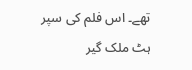تھے۔ اس فلم کی سپر ہٹ ملک گیر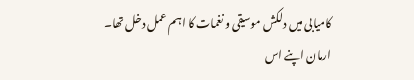کامیابی میں دلکش موسیقی و نغمات کا اہم عمل دخل تھا۔
ارمان اپنے اس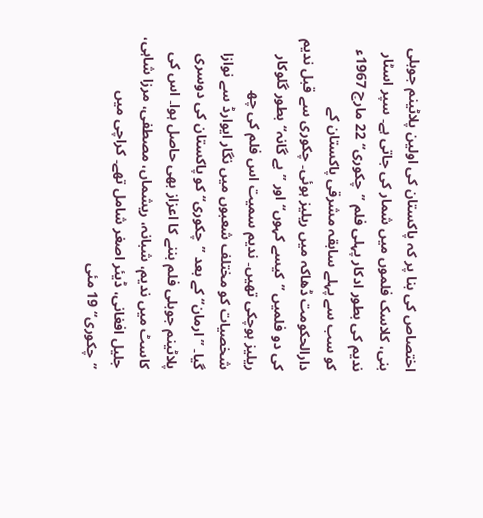اختصاص کی بنا پر کہ پاکستان کی اولین پلاٹینم جوبلی بنی، کلاسک فلموں میں شمار کی جاتی ہے۔ سپر اسٹار ندیم کی بطور ادکار پہلی فلم ’’چکوری‘‘ 22 مارچ 1967ء کو سب سے پہلے سابقہ مشرقی پاکستان کے دارالحکومت ڈھاکہ میں ریلیز ہوئی۔ چکوری سے قبل ندیم کی دو فلمیں ’’کیسے کہوں‘‘ اور ’’بے گانہ‘‘ بطور گلوکار ریلیز ہوچکی تھیں۔ ندیم سمیت اس فلم کی چھ شخصیات کو مختلف شعبوں میں نگار ایوارڈ سے نوازا گیا۔ ’’ارمان‘‘ کے بعد ’’چکوری‘‘ کو پاکستان کی دوسری پلاٹینم جوبلی فلم بننے کا اعزاز بھی حاصل ہوا۔ اس کی کاسٹ میں ندیم، شبانہ، ریشماں، مصطفی، مرزا شاہی، جلیل افغانی، ڈیئر اصغر شامل تھے۔ کراچی میں ’’چکوری‘‘ 19 مئی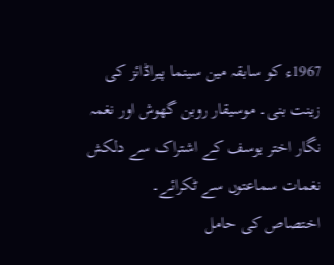1967ء کو سابقہ مین سینما پیراڈائز کی زینت بنی۔ موسیقار روبن گھوش اور نغمہ نگار اختر یوسف کے اشتراک سے دلکش نغمات سماعتوں سے ٹکرائے۔
اختصاص کی حامل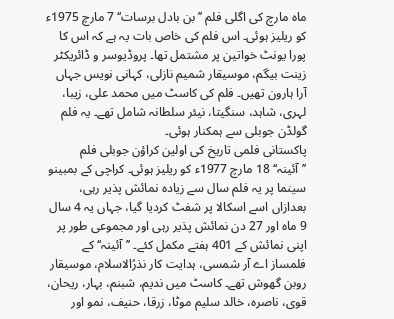ماہ مارچ کی اگلی فلم ’’بن بادل برسات‘‘ 7 مارچ 1975ء کو ریلیز ہوئی۔ اس فلم کی خاص بات یہ ہے کہ اس کا پورا یونٹ خواتین پر مشتمل تھا۔ پروڈیوسر و ڈائریکٹر زینت بیگم، موسیقار شمیم نازلی، کہانی نویس جہاں آرا ہارون تھیں۔ فلم کی کاسٹ میں محمد علی، زیبا، لہری، شاہد، سنگیتا، نیئر سلطانہ شامل تھے۔ یہ فلم گولڈن جوبلی سے ہمکنار ہوئی۔
پاکستانی فلمی تاریخ کی اولین کراؤن جوبلی فلم ’’آئینہ‘‘ 18 مارچ 1977ء کو ریلیز ہوئی۔ کراچی کے بمبینو سینما پر یہ فلم سال سے زیادہ نمائش پذیر رہی، بعدازاں اسے اسکالا پر شفٹ کردیا گیا، جہاں یہ 4 سال 9 ماہ اور 27 دن نمائش پذیر رہی اور مجموعی طور پر اپنی نمائش کے 401 ہفتے مکمل کئے۔ ’’آئینہ‘‘ کے فلمساز اے آر شمسی، ہدایت کار نذرُالاسلام، موسیقار روبن گھوش تھے۔ کاسٹ میں ندیم، شبنم، بہار، ریحان، قوی، ناصرہ، خالد سلیم موٹا، زرقا، حنیف، نمو اور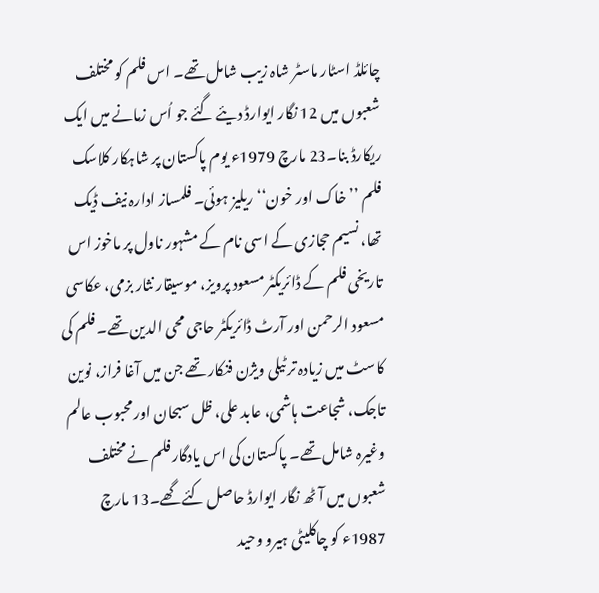چائلڈ اسٹار ماسٹر شاہ زیب شامل تھے۔ اس فلم کو مختلف شعبوں میں 12 نگار ایوارڈ دیئے گئے جو اُس زمانے میں ایک ریکارڈ بنا۔23 مارچ 1979ء یوم پاکستان پر شاہکار کلاسک فلم ’’خاک اور خون‘‘ ریلیز ہوئی۔ فلمساز ادارہ نیف ڈیک تھا، نسیم حجازی کے اسی نام کے مشہور ناول پر ماخوز اس تاریخی فلم کے ڈائریکٹر مسعود پرویز، موسیقار نثار بزمی، عکاسی مسعود الرحمن اور آرٹ ڈائریکٹر حاجی محی الدین تھے۔ فلم کی کاسٹ میں زیادہ تر ٹیلی ویژن فنکار تھے جن میں آغا فراز، نوین تاجک، شجاعت ہاشمی، عابد علی، ظل سبحان اور محبوب عالم وغیرہ شامل تھے۔ پاکستان کی اس یادگار فلم نے مختلف شعبوں میں آٹھ نگار ایوارڈ حاصل کئے گھے۔13 مارچ 1987ء کو چاکلیٹی ہیرو وحید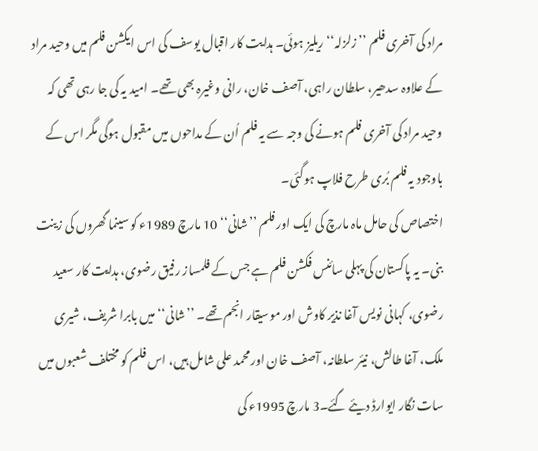مراد کی آخری فلم ’’زلزلہ‘‘ ریلیز ہوئی۔ ہدایت کار اقبال یوسف کی اس ایکشن فلم میں وحید مراد کے علاوہ سدھیر، سلطان راہی، آصف خان، رانی وغیرہ بھی تھے۔ امید یہ کی جا رہی تھی کہ وحید مراد کی آخری فلم ہونے کی وجہ سے یہ فلم اُن کے مداحوں میں مقبول ہوگی مگر اس کے باوجود یہ فلم بُری طرح فلاپ ہوگئی۔
اختصاص کی حامل ماہ مارچ کی ایک اور فلم ’’شانی‘‘ 10 مارچ 1989ء کو سینما گھروں کی زینت بنی۔ یہ پاکستان کی پہلی سائنس فکشن فلم ہے جس کے فلمساز رفیق رضوی، ہدایت کار سعید رضوی، کہانی نویس آغا نذیر کاوش اور موسیقار انجم تھے۔ ’’شانی‘‘ میں بابرا شریف، شیری ملک، آغا طالش، نیئر سلطانہ، آصف خان اور محمد علی شامل ہیں، اس فلم کو مختلف شعبوں میں سات نگار ایوارڈ دیئے گئے۔3 مارچ 1995ء کی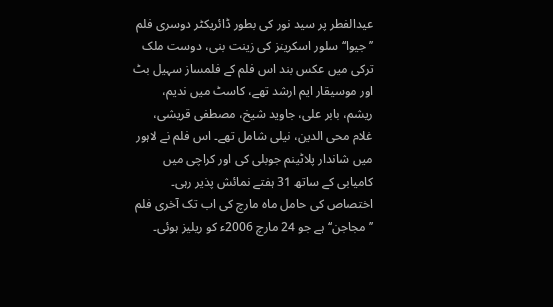عیدالفطر پر سید نور کی بطور ڈائریکٹر دوسری فلم ’’جیوا‘‘ سلور اسکرینز کی زینت بنی، دوست ملک ترکی میں عکس بند اس فلم کے فلمساز سہیل بٹ اور موسیقار ایم ارشد تھے، کاسٹ میں ندیم، ریشم، بابر علی، جاوید شیخ، مصطفی قریشی، غلام محی الدین، نیلی شامل تھے۔ اس فلم نے لاہور میں شاندار پلاٹینم جوبلی کی اور کراچی میں کامیابی کے ساتھ 31 ہفتے نمائش پذیر رہی۔
اختصاص کی حامل ماہ مارچ کی اب تک آخری فلم ’’مجاجن‘‘ ہے جو 24 مارچ 2006ء کو ریلیز ہوئی۔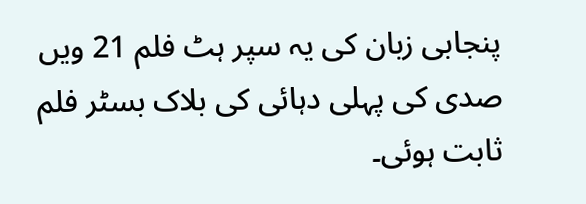پنجابی زبان کی یہ سپر ہٹ فلم 21 ویں صدی کی پہلی دہائی کی بلاک بسٹر فلم ثابت ہوئی۔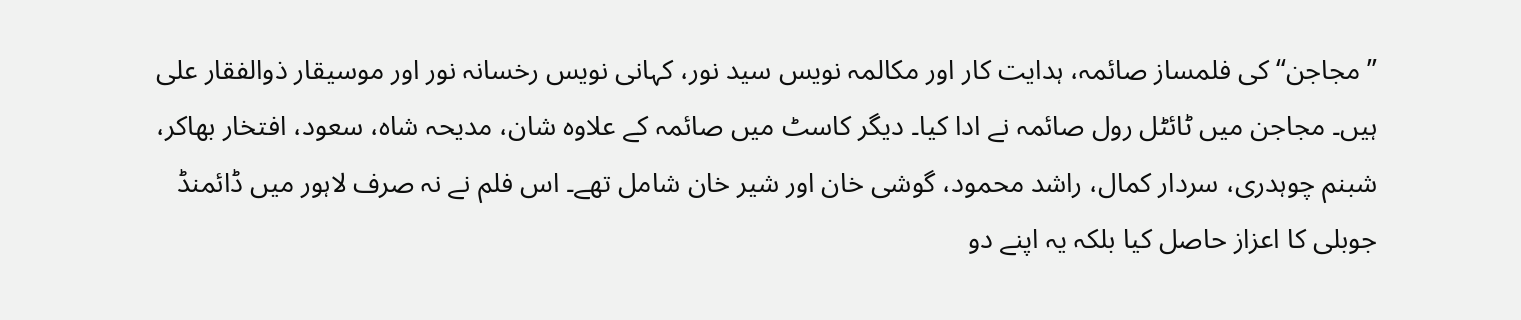’’مجاجن‘‘ کی فلمساز صائمہ، ہدایت کار اور مکالمہ نویس سید نور، کہانی نویس رخسانہ نور اور موسیقار ذوالفقار علی ہیں۔ مجاجن میں ٹائٹل رول صائمہ نے ادا کیا۔ دیگر کاسٹ میں صائمہ کے علاوہ شان، مدیحہ شاہ، سعود، افتخار بھاکر، شبنم چوہدری، سردار کمال، راشد محمود، گوشی خان اور شیر خان شامل تھے۔ اس فلم نے نہ صرف لاہور میں ڈائمنڈ جوبلی کا اعزاز حاصل کیا بلکہ یہ اپنے دو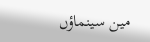مین سینماؤں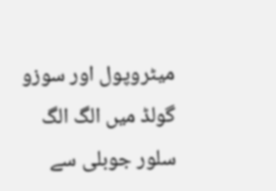میٹروپول اور سوزو گولڈ میں الگ الگ سلور جوبلی سے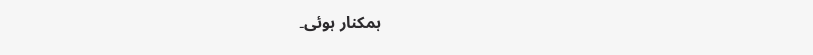ہمکنار ہوئی۔